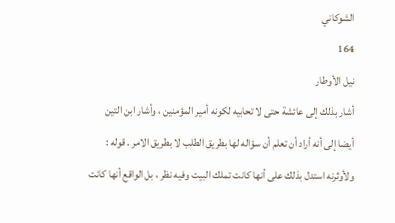الشوكاني
164
نيل الأوطار
أشار بذلك إلى عائشة حتى لا تحابيه لكونه أمير المؤمنين ، وأشار ابن التين أيضا إلى أنه أراد أن تعلم أن سؤاله لها بطريق الطلب لا بطريق الامر . قوله : ولأوثرنه استدل بذلك على أنها كانت تملك البيت وفيه نظر ، بل الواقع أنها كانت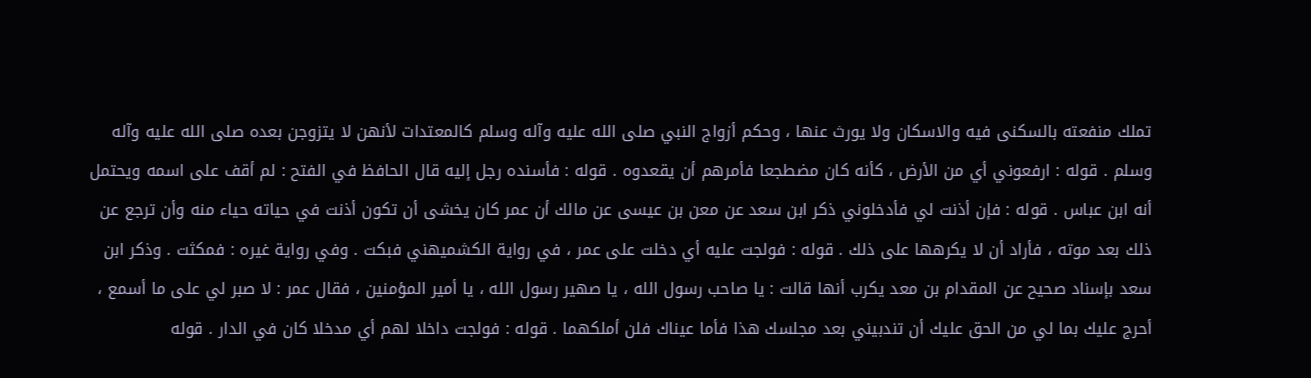تملك منفعته بالسكنى فيه والاسكان ولا يورث عنها ، وحكم أزواج النبي صلى الله عليه وآله وسلم كالمعتدات لأنهن لا يتزوجن بعده صلى الله عليه وآله وسلم . قوله : ارفعوني أي من الأرض ، كأنه كان مضطجعا فأمرهم أن يقعدوه . قوله : فأسنده رجل إليه قال الحافظ في الفتح : لم أقف على اسمه ويحتمل أنه ابن عباس . قوله : فإن أذنت لي فأدخلوني ذكر ابن سعد عن معن بن عيسى عن مالك أن عمر كان يخشى أن تكون أذنت في حياته حياء منه وأن ترجع عن ذلك بعد موته ، فأراد أن لا يكرهها على ذلك . قوله : فولجت عليه أي دخلت على عمر ، في رواية الكشميهني فبكت . وفي رواية غيره : فمكثت . وذكر ابن سعد بإسناد صحيح عن المقدام بن معد يكرب أنها قالت : يا صاحب رسول الله ، يا صهير رسول الله ، يا أمير المؤمنين ، فقال عمر : لا صبر لي على ما أسمع ، أحرج عليك بما لي من الحق عليك أن تندبيني بعد مجلسك هذا فأما عيناك فلن أملكهما . قوله : فولجت داخلا لهم أي مدخلا كان في الدار . قوله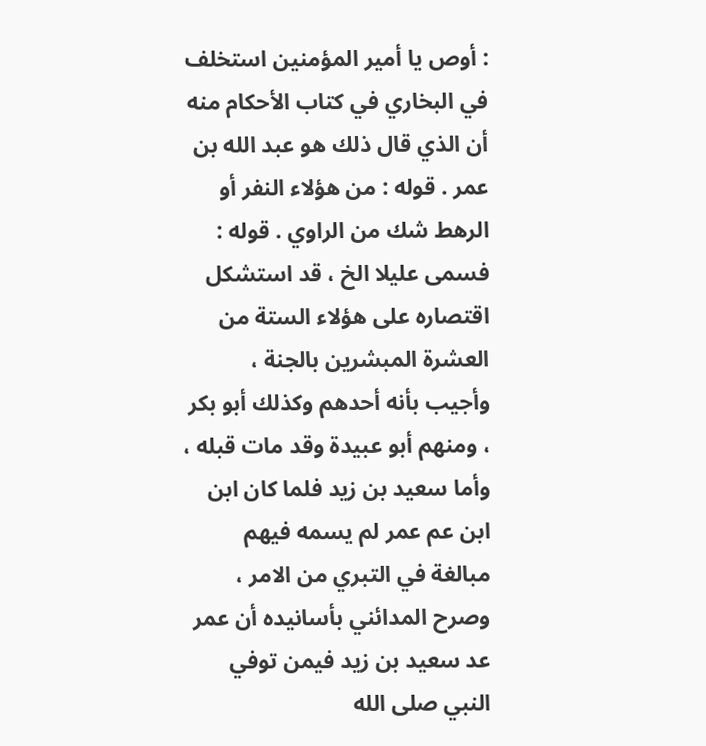: أوص يا أمير المؤمنين استخلف في البخاري في كتاب الأحكام منه أن الذي قال ذلك هو عبد الله بن عمر . قوله : من هؤلاء النفر أو الرهط شك من الراوي . قوله : فسمى عليلا الخ ، قد استشكل اقتصاره على هؤلاء الستة من العشرة المبشرين بالجنة ، وأجيب بأنه أحدهم وكذلك أبو بكر ، ومنهم أبو عبيدة وقد مات قبله ، وأما سعيد بن زيد فلما كان ابن ابن عم عمر لم يسمه فيهم مبالغة في التبري من الامر ، وصرح المدائني بأسانيده أن عمر عد سعيد بن زيد فيمن توفي النبي صلى الله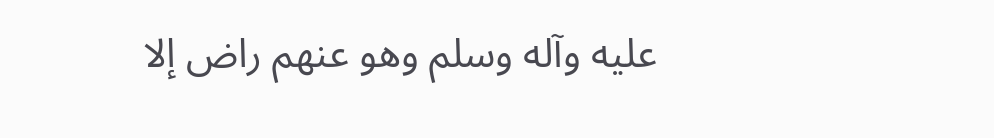عليه وآله وسلم وهو عنهم راض إلا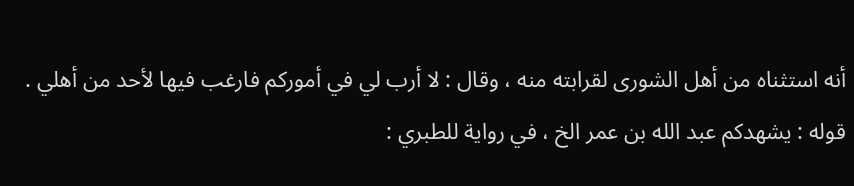أنه استثناه من أهل الشورى لقرابته منه ، وقال : لا أرب لي في أموركم فارغب فيها لأحد من أهلي . قوله : يشهدكم عبد الله بن عمر الخ ، في رواية للطبري :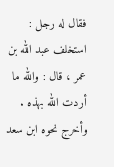فقال له رجل : استخلف عبد الله بن عمر ، قال : والله ما أردت الله بهذه . وأخرج نحوه ابن سعد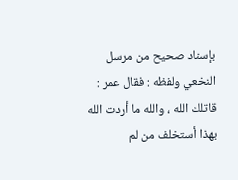بإسناد صحيح من مرسل النخعي ولفظه : فقال عمر : قاتلك الله ، والله ما أردت الله بهذا أستخلف من لم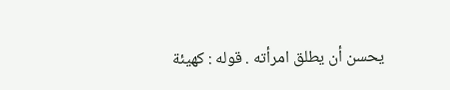يحسن أن يطلق امرأته . قوله : كهيئة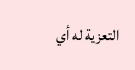التعزية له أي